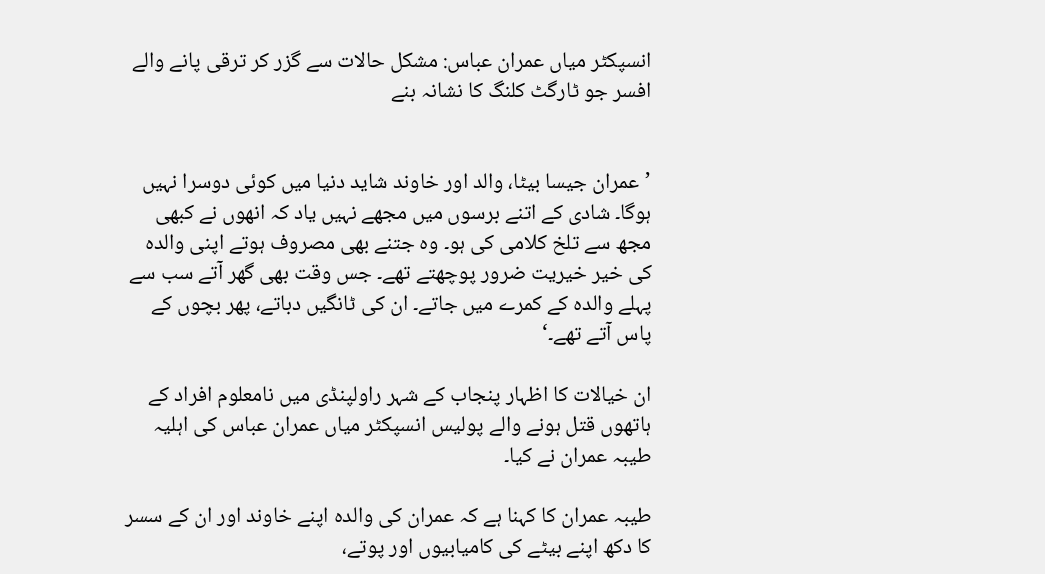انسپکٹر میاں عمران عباس: مشکل حالات سے گزر کر ترقی پانے والے افسر جو ٹارگٹ کلنگ کا نشانہ بنے


’عمران جیسا بیٹا، والد اور خاوند شاید دنیا میں کوئی دوسرا نہیں ہوگا۔ شادی کے اتنے برسوں میں مجھے نہیں یاد کہ انھوں نے کبھی مجھ سے تلخ کلامی کی ہو۔ وہ جتنے بھی مصروف ہوتے اپنی والدہ کی خیر خیریت ضرور پوچھتے تھے۔ جس وقت بھی گھر آتے سب سے پہلے والدہ کے کمرے میں جاتے۔ ان کی ٹانگیں دباتے، پھر بچوں کے پاس آتے تھے۔‘

ان خیالات کا اظہار پنجاب کے شہر راولپنڈی میں نامعلوم افراد کے ہاتھوں قتل ہونے والے پولیس انسپکٹر میاں عمران عباس کی اہلیہ طیبہ عمران نے کیا۔

طیبہ عمران کا کہنا ہے کہ عمران کی والدہ اپنے خاوند اور ان کے سسر کا دکھ اپنے بیٹے کی کامیابیوں اور پوتے،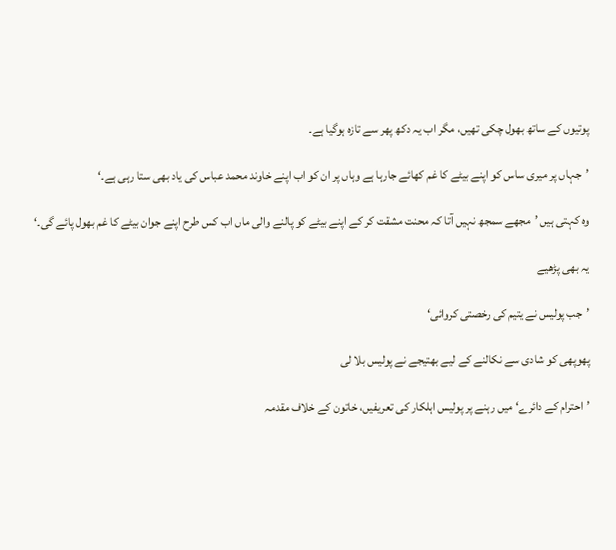پوتیوں کے ساتھ بھول چکی تھیں، مگر اب یہ دکھ پھر سے تازہ ہوگیا ہے۔

’جہاں پر میری ساس کو اپنے بیٹے کا غم کھائے جارہا ہے وہاں پر ان کو اب اپنے خاوند محمد عباس کی یاد بھی ستا رہی ہے۔‘

وہ کہتی ہیں ’مجھے سمجھ نہیں آتا کہ محنت مشقت کر کے اپنے بیٹے کو پالنے والی ماں اب کس طرح اپنے جوان بیٹے کا غم بھول پائے گی۔‘

یہ بھی پڑھیے

’جب پولیس نے یتیم کی رخصتی کروائی‘

پھوپھی کو شادی سے نکالنے کے لیے بھتیجے نے پولیس بلا لی

’احترام کے دائرے‘ میں رہنے پر پولیس اہلکار کی تعریفیں، خاتون کے خلاف مقدمہ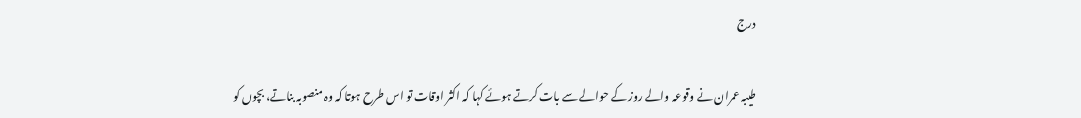درج

طیبہ عمران نے وقوعہ والے روز کے حوالے سے بات کرتے ہوئے کہا کہ اکثر اوقات تو اس طرح ہوتا کہ وہ منصوبہ بناتے، بچوں کو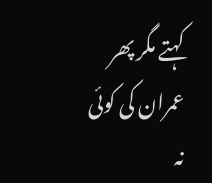کہتے مگر پھر عمران کی کوئی نہ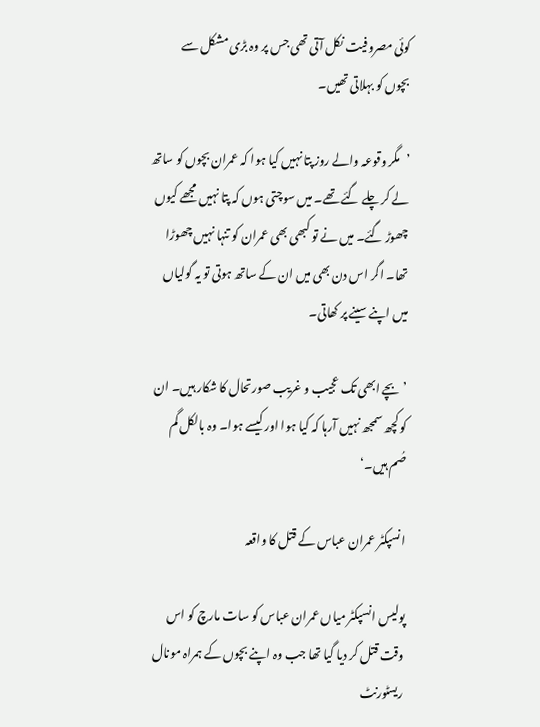کوئی مصروفیت نکل آتی تھی جس پر وہ بڑی مشکل سے بچوں کو بہلاتی تھیں۔

’مگر وقوعہ والے روز پتا نہیں کیا ہوا کہ عمران بچوں کو ساتھ لے کر چلے گئے تھے۔ میں سوچتی ہوں کہ پتا نہیں مجھے کیوں چھوڑ گئے۔ میں نے تو کبھی بھی عمران کو تنہا نہیں چھوڑا تھا۔ اگر اس دن بھی میں ان کے ساتھ ہوتی تو یہ گولیاں میں اپنے سینے پر کھاتی۔

’بچے ابھی تک عجیب و غریب صورتحال کا شکار ہیں۔ ان کو کچھ سمجھ نہیں آرہا کہ کیا ہوا اور کیسے ہوا۔ وہ بالکل گم صُم ہیں۔‘

انسپکٹر عمران عباس کے قتل کا واقعہ

پولیس انسپکٹر میاں عمران عباس کو سات مارچ کو اس وقت قتل کر دیا گیا تھا جب وہ اپنے بچوں کے ہمراہ مونال ریسٹورنٹ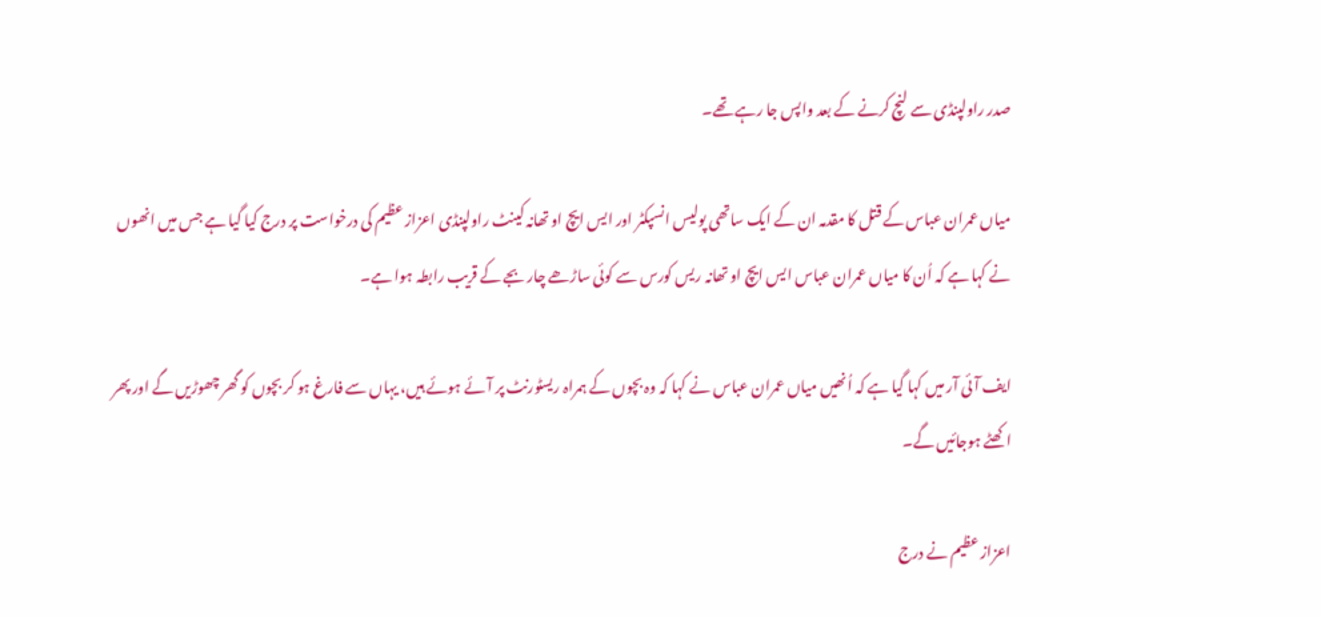صدر راولپنڈی سے لنچ کرنے کے بعد واپس جا رہے تھے۔

میاں عمران عباس کے قتل کا مقدمہ ان کے ایک ساتھی پولیس انسپکٹر اور ایس ایچ او تھانہ کینٹ راولپنڈی اعزاز عظیم کی درخواست پر درج کیا گیا ہے جس میں انھوں نے کہا ہے کہ اُن کا میاں عمران عباس ایس ایچ او تھانہ ریس کورس سے کوئی ساڑھے چار بجے کے قریب رابطہ ہوا ہے۔

ایف آئی آر میں کہا گیا ہے کہ اُنھیں میاں عمران عباس نے کہا کہ وہ بچوں کے ہمراہ ریسٹورنٹ پر آئے ہوئے ہیں، یہاں سے فارغ ہو کر بچوں کو گھر چھوڑیں گے اور پھر اکھٹے ہوجائیں گے۔

اعزاز عظیم نے درج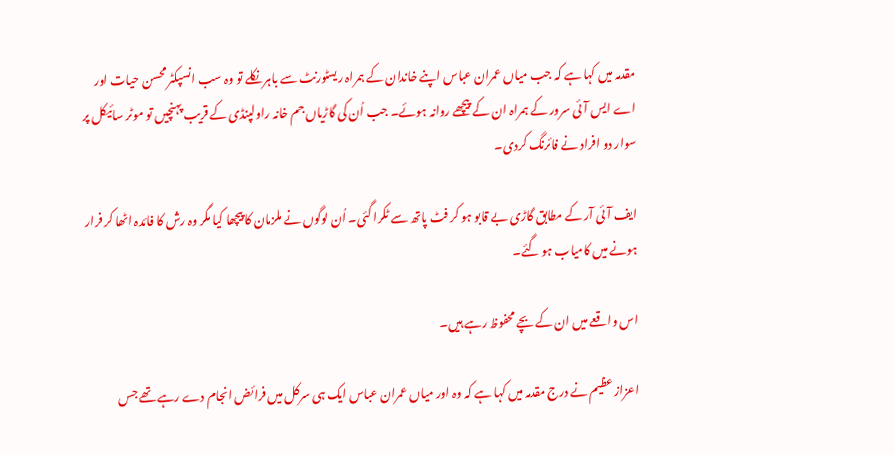مقدمہ میں کہا ہے کہ جب میاں عمران عباس اپنے خاندان کے ہمراہ ریسٹورنٹ سے باہر نکلے تو وہ سب انسپکٹر محسن حیات اور اے ایس آئی سرور کے ہمراہ ان کے پیچھے روانہ ہوئے۔ جب اُن کی گاڑیاں جم خانہ راولپنڈی کے قریب پہنچیں تو موٹر سائیکل پر سوار دو افراد نے فائرنگ کردی۔

ایف آئی آر کے مطابق گاڑی بے قابو ہو کر فٹ پاتھ سے ٹکرا گئی۔ اُن لوگوں نے ملزمان کا پیچھا کیا مگر وہ رش کا فائدہ اٹھا کر فرار ہونے میں کامیاب ہو گئے۔

اس واقعے میں ان کے بچے محفوظ رہے ہیں۔

اعزاز عظیم نے درج مقدمہ میں کہا ہے کہ وہ اور میاں عمران عباس ایک ہی سرکل میں فرائض انجام دے رہے تھے جس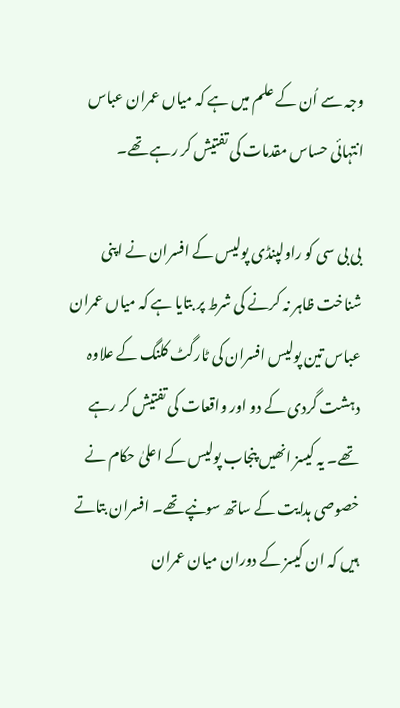وجہ سے اُن کے علم میں ہے کہ میاں عمران عباس انتہائی حساس مقدمات کی تفتیش کر رہے تھے۔

بی بی سی کو راولپنڈی پولیس کے افسران نے اپنی شناخت ظاہر نہ کرنے کی شرط پر بتایا ہے کہ میاں عمران عباس تین پولیس افسران کی ٹارگٹ کلنگ کے علاوہ دہشت گردی کے دو اور واقعات کی تفتیش کر رہے تھے۔ یہ کیسز انھیں پنجاب پولیس کے اعلیٰ حکام نے خصوصی ہدایت کے ساتھ سونپے تھے۔ افسران بتاتے ہیں کہ ان کیسز کے دوران میان عمران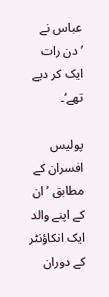عباس نے ’دن رات ایک کر دیے تھے‘۔

پولیس افسران کے مطابق ’ان کے اپنے والد ایک انکاؤنٹر کے دوران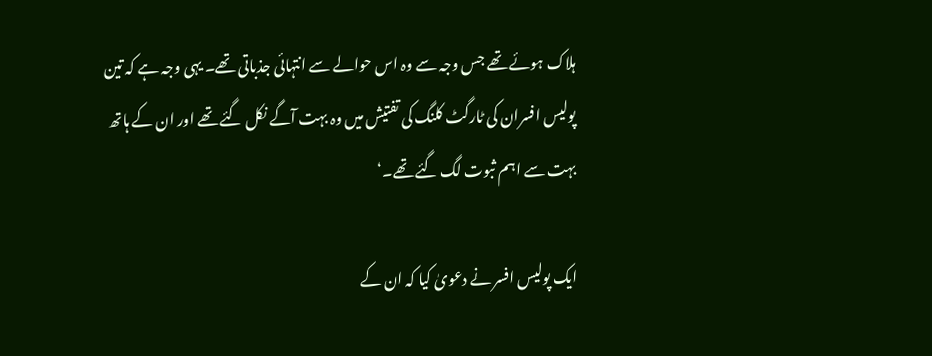ہلاک ہوئے تھے جس وجہ سے وہ اس حوالے سے انتہائی جذباتی تھے۔ یہی وجہ ہے کہ تین پولیس افسران کی ٹارگٹ کلنگ کی تفتیش میں وہ بہت آگے نکل گئے تھے اور ان کے ہاتھ بہت سے اہم ثبوت لگ گئے تھے۔‘

ایک پولیس افسر نے دعویٰ کیا کہ ان کے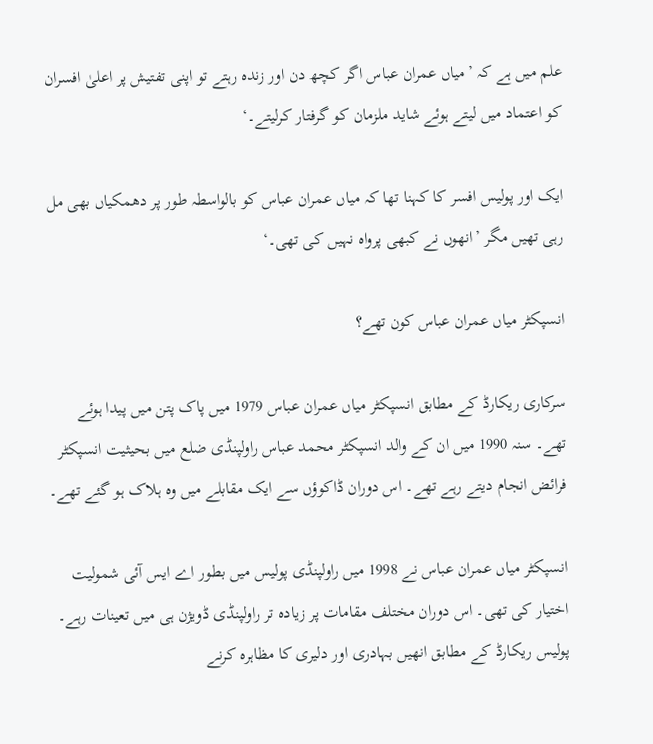علم میں ہے کہ ’میاں عمران عباس اگر کچھ دن اور زندہ رہتے تو اپنی تفتیش پر اعلیٰ افسران کو اعتماد میں لیتے ہوئے شاید ملزمان کو گرفتار کرلیتے۔‘

ایک اور پولیس افسر کا کہنا تھا کہ میاں عمران عباس کو بالواسطہ طور پر دھمکیاں بھی مل رہی تھیں مگر ’انھوں نے کبھی پرواہ نہیں کی تھی۔‘

انسپکٹر میاں عمران عباس کون تھے؟

سرکاری ریکارڈ کے مطابق انسپکٹر میاں عمران عباس 1979 میں پاک پتن میں پیدا ہوئے تھے۔ سنہ 1990 میں ان کے والد انسپکٹر محمد عباس راولپنڈی ضلع میں بحیثیت انسپکٹر فرائض انجام دیتے رہے تھے۔ اس دوران ڈاکوؤں سے ایک مقابلے میں وہ ہلاک ہو گئے تھے۔

انسپکٹر میاں عمران عباس نے 1998 میں راولپنڈی پولیس میں بطور اے ایس آئی شمولیت اختیار کی تھی۔ اس دوران مختلف مقامات پر زیادہ تر راولپنڈی ڈویژن ہی میں تعینات رہے۔ پولیس ریکارڈ کے مطابق انھیں بہادری اور دلیری کا مظاہرہ کرنے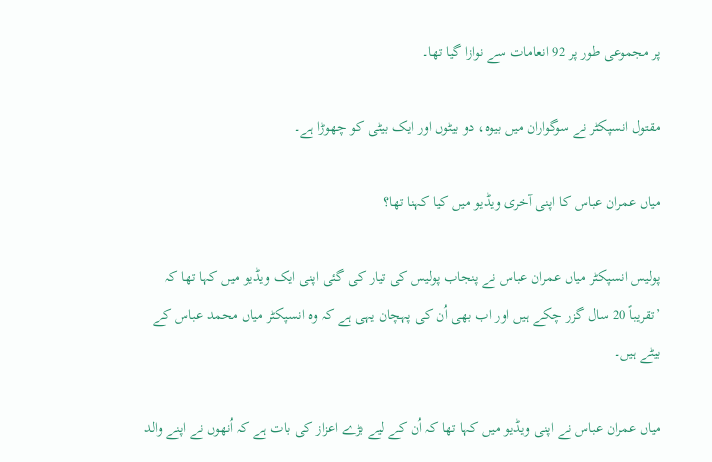پر مجموعی طور پر 92 انعامات سے نوازا گیا تھا۔

مقتول انسپکٹر نے سوگواران میں بیوہ، دو بیٹوں اور ایک بیٹی کو چھوڑا ہے۔

میاں عمران عباس کا اپنی آخری ویڈیو میں کیا کہنا تھا؟

پولیس انسپکٹر میاں عمران عباس نے پنجاب پولیس کی تیار کی گئی اپنی ایک ویڈیو میں کہا تھا کہ ’تقریباً 20 سال گزر چکے ہیں اور اب بھی اُن کی پہچان یہی ہے کہ وہ انسپکٹر میاں محمد عباس کے بیٹے ہیں۔

میاں عمران عباس نے اپنی ویڈیو میں کہا تھا کہ اُن کے لیے بڑے اعزاز کی بات ہے کہ اُنھوں نے اپنے والد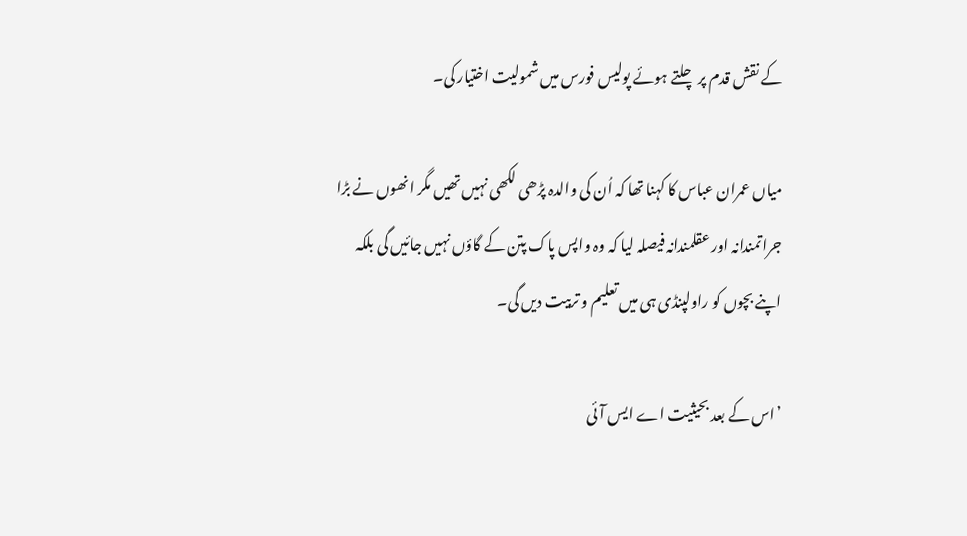کے نقش قدم پر چلتے ہوئے پولیس فورس میں شمولیت اختیار کی۔

میاں عمران عباس کا کہنا تھا کہ اُن کی والدہ پڑھی لکھی نہیں تھیں مگر انھوں نے بڑا جراتمندانہ اور عقلمندانہ فیصلہ لیا کہ وہ واپس پاک پتن کے گاؤں نہیں جائیں گی بلکہ اپنے بچوں کو راولپنڈی ہی میں تعلیم و تربیت دیں گی۔

’اس کے بعد بحیثیت اے ایس آئی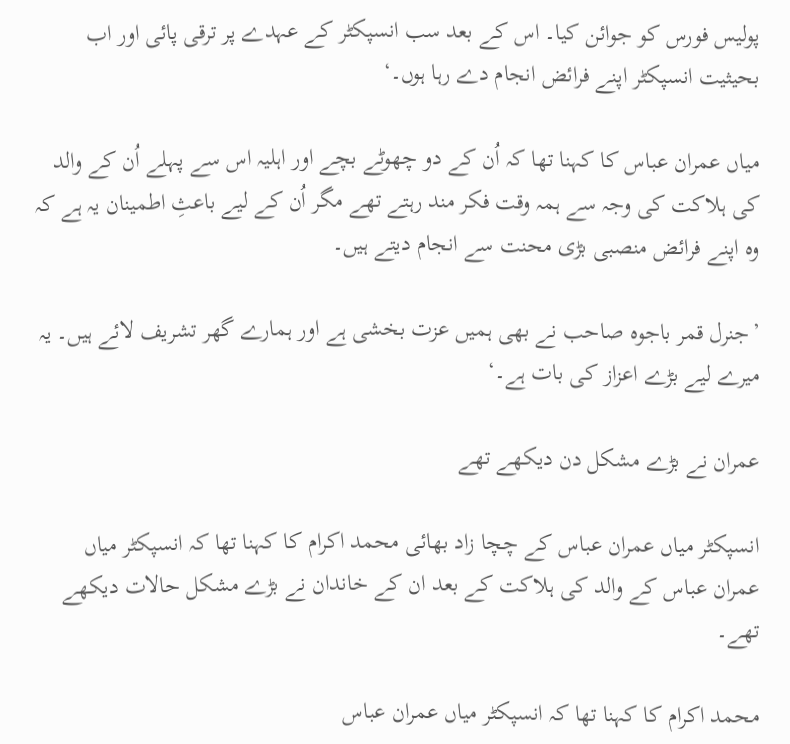پولیس فورس کو جوائن کیا۔ اس کے بعد سب انسپکٹر کے عہدے پر ترقی پائی اور اب بحیثیت انسپکٹر اپنے فرائض انجام دے رہا ہوں۔‘

میاں عمران عباس کا کہنا تھا کہ اُن کے دو چھوٹے بچے اور اہلیہ اس سے پہلے اُن کے والد کی ہلاکت کی وجہ سے ہمہ وقت فکر مند رہتے تھے مگر اُن کے لیے باعثِ اطمینان یہ ہے کہ وہ اپنے فرائض منصبی بڑی محنت سے انجام دیتے ہیں۔

’جنرل قمر باجوہ صاحب نے بھی ہمیں عزت بخشی ہے اور ہمارے گھر تشریف لائے ہیں۔ یہ میرے لیے بڑے اعزاز کی بات ہے۔‘

عمران نے بڑے مشکل دن دیکھے تھے

انسپکٹر میاں عمران عباس کے چچا زاد بھائی محمد اکرام کا کہنا تھا کہ انسپکٹر میاں عمران عباس کے والد کی ہلاکت کے بعد ان کے خاندان نے بڑے مشکل حالات دیکھے تھے۔

محمد اکرام کا کہنا تھا کہ انسپکٹر میاں عمران عباس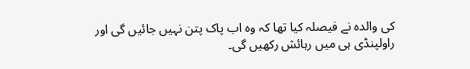کی والدہ نے فیصلہ کیا تھا کہ وہ اب پاک پتن نہیں جائیں گی اور راولپنڈی ہی میں رہائش رکھیں گی۔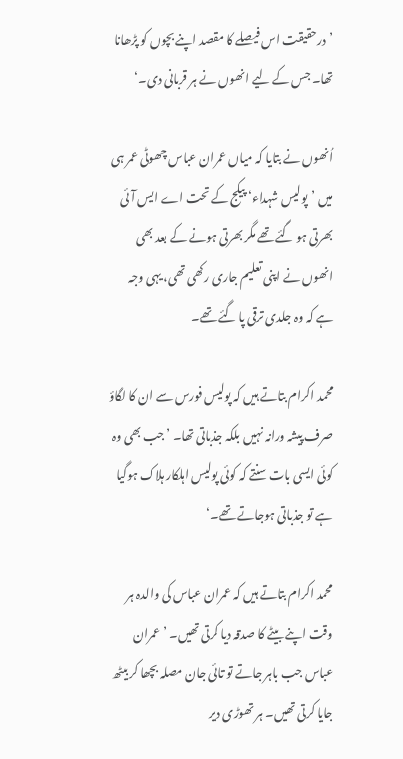’درحقیقت اس فیصلے کا مقصد اپنے بچوں کو پڑھانا تھا۔ جس کے لیے انھوں نے ہر قربانی دی۔‘

اُنھوں نے بتایا کہ میاں عمران عباس چھوٹی عمر ہی میں ’پولیس شہداء‘ پیکج کے تحت اے ایس آئی بھرتی ہو گئے تھے مگر بھرتی ہونے کے بعد بھی انھوں نے اپنی تعلیم جاری رکھی تھی، یہی وجہ ہے کہ وہ جلدی ترقی پا گئے تھے۔

محمد اکرام بتاتے ہیں کہ پولیس فورس سے ان کا لگاؤ صرف پیشہ ورانہ نہیں بلکہ جذباتی تھا۔ ’جب بھی وہ کوئی ایسی بات سنتے کہ کوئی پولیس اہلکار ہلاک ہوگیا ہے تو جذباتی ہوجاتے تھے۔‘

محمد اکرام بتاتے ہیں کہ عمران عباس کی والدہ ہر وقت اپنے بیٹے کا صدقہ دیا کرتی تھیں۔ ’عمران عباس جب باہر جاتے تو تائی جان مصلہ بچھا کر بیٹھ جایا کرتی تھیں۔ ہر تھوڑی دیر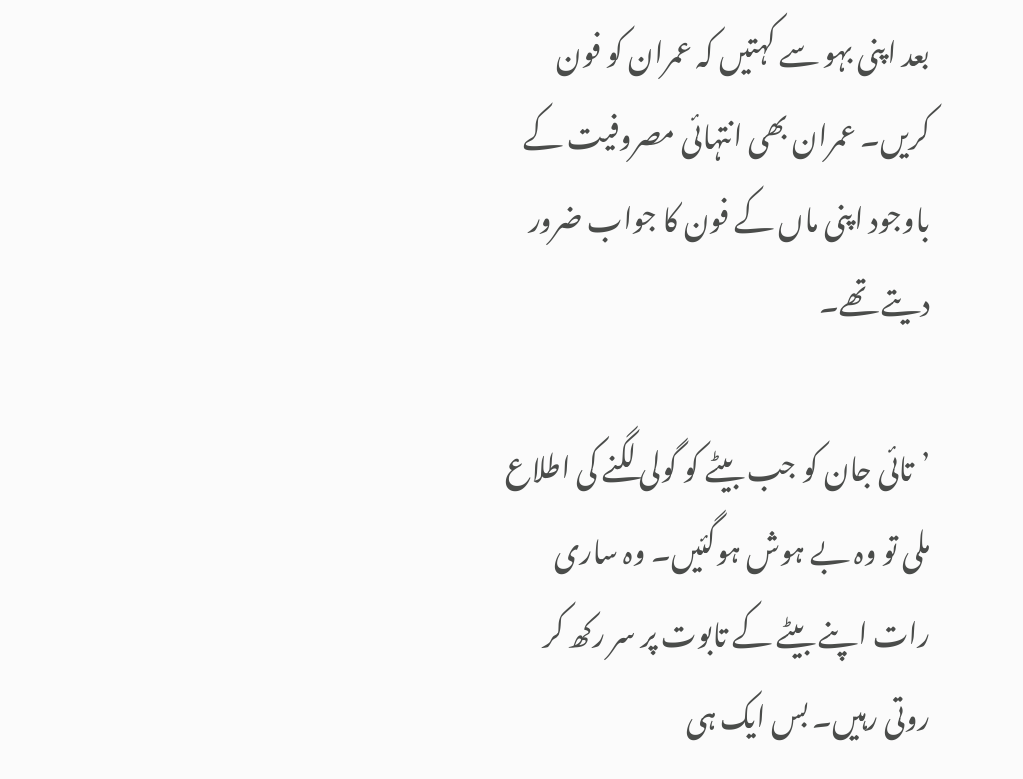بعد اپنی بہو سے کہتیں کہ عمران کو فون کریں۔ عمران بھی انتہائی مصروفیت کے باوجود اپنی ماں کے فون کا جواب ضرور دیتے تھے۔

’تائی جان کو جب بیٹے کو گولی لگنے کی اطلاع ملی تو وہ بے ہوش ہوگئیں۔ وہ ساری رات اپنے بیٹے کے تابوت پر سر رکھ کر روتی رہیں۔ بس ایک ہی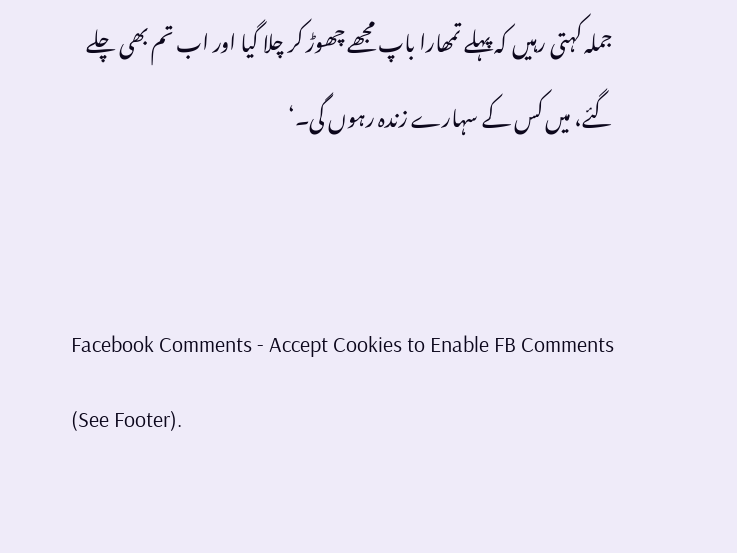جملہ کہتی رہیں کہ پہلے تمھارا باپ مجھے چھوڑ کر چلا گیا اور اب تم بھی چلے گئے، میں کس کے سہارے زندہ رہوں گی۔‘


Facebook Comments - Accept Cookies to Enable FB Comments (See Footer).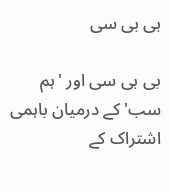بی بی سی

بی بی سی اور 'ہم سب' کے درمیان باہمی اشتراک کے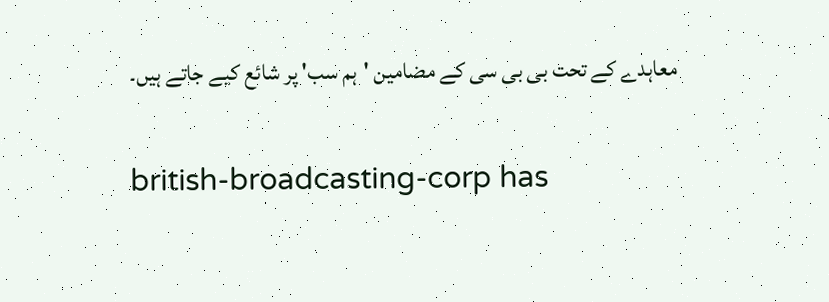معاہدے کے تحت بی بی سی کے مضامین 'ہم سب' پر شائع کیے جاتے ہیں۔

british-broadcasting-corp has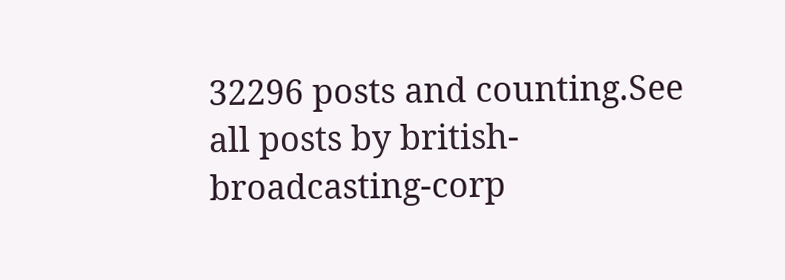32296 posts and counting.See all posts by british-broadcasting-corp